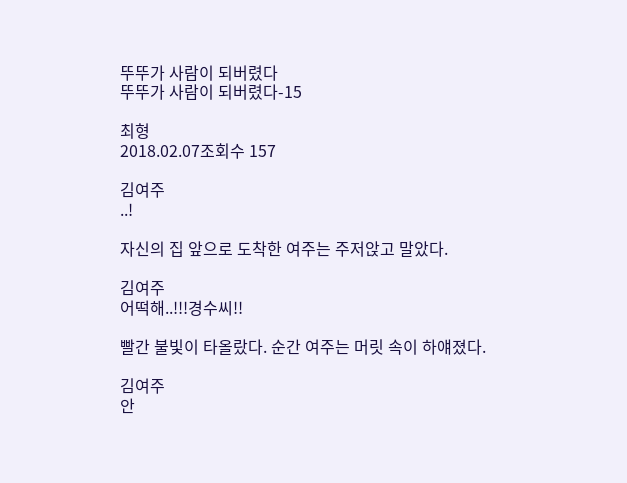뚜뚜가 사람이 되버렸다
뚜뚜가 사람이 되버렸다-15

최형
2018.02.07조회수 157

김여주
..!

자신의 집 앞으로 도착한 여주는 주저앉고 말았다.

김여주
어떡해..!!!경수씨!!

빨간 불빛이 타올랐다. 순간 여주는 머릿 속이 하얘졌다.

김여주
안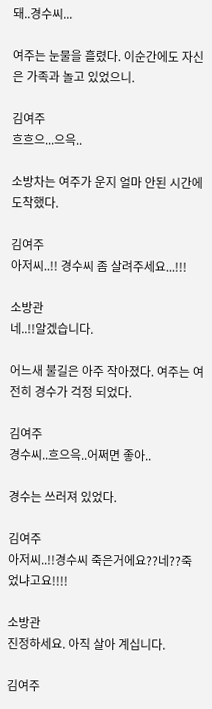돼..경수씨...

여주는 눈물을 흘렸다. 이순간에도 자신은 가족과 놀고 있었으니.

김여주
흐흐으...으윽..

소방차는 여주가 운지 얼마 안된 시간에 도착했다.

김여주
아저씨..!! 경수씨 좀 살려주세요...!!!

소방관
네..!!알겠습니다.

어느새 불길은 아주 작아졌다. 여주는 여전히 경수가 걱정 되었다.

김여주
경수씨..흐으윽..어쩌면 좋아..

경수는 쓰러져 있었다.

김여주
아저씨..!!경수씨 죽은거에요??네??죽었냐고요!!!!

소방관
진정하세요. 아직 살아 계십니다.

김여주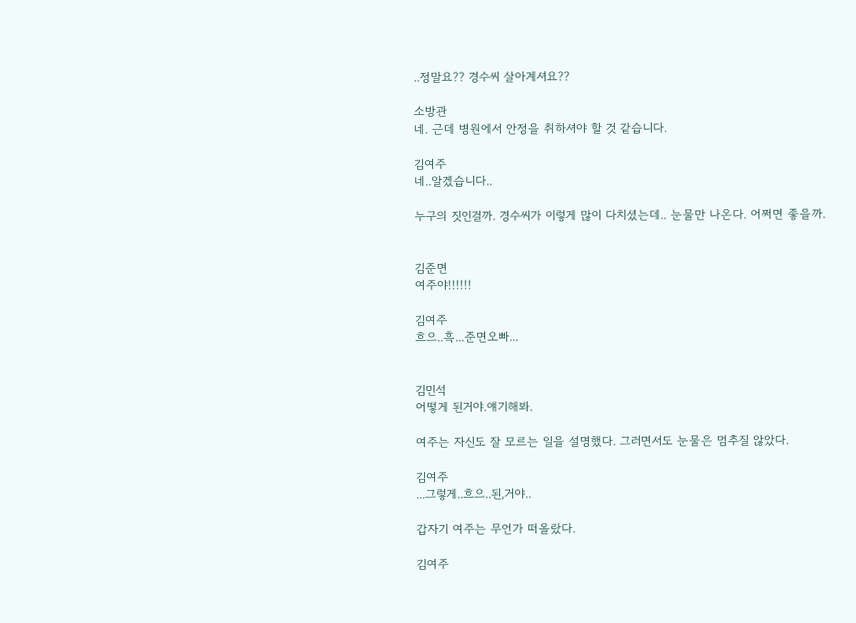..정말요?? 경수씨 살아계셔요??

소방관
네. 근데 병원에서 안정을 취하셔야 할 것 같습니다.

김여주
네..알겠습니다..

누구의 짓인걸까. 경수씨가 이렇게 많이 다치셨는데.. 눈물만 나온다. 어쩌면 좋을까.


김준면
여주야!!!!!!

김여주
흐으..흑...준면오빠...


김민석
어떻게 된거야.얘기해봐.

여주는 자신도 잘 모르는 일을 설명했다. 그러면서도 눈물은 멈추질 않았다.

김여주
...그렇게..흐으..된,거야..

갑자기 여주는 무언가 떠올랐다.

김여주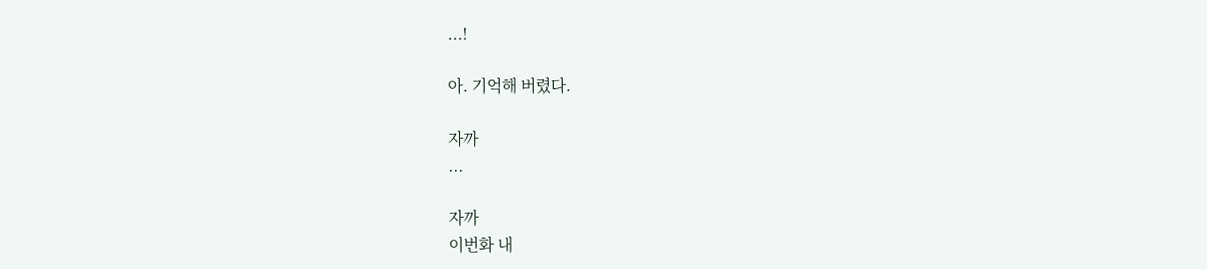...!

아. 기억해 버렸다.

자까
...

자까
이번화 내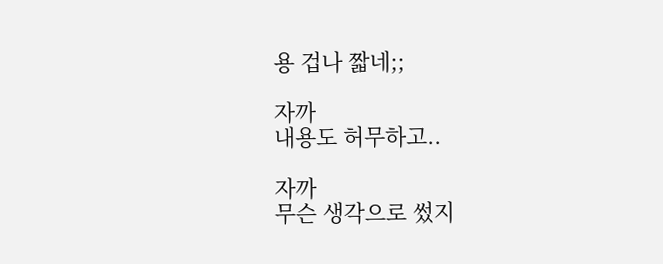용 겁나 짧네;;

자까
내용도 허무하고..

자까
무슨 생각으로 썼지